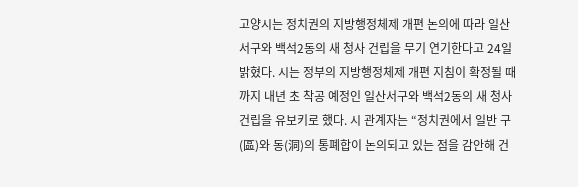고양시는 정치권의 지방행정체제 개편 논의에 따라 일산서구와 백석2동의 새 청사 건립을 무기 연기한다고 24일 밝혔다. 시는 정부의 지방행정체제 개편 지침이 확정될 때까지 내년 초 착공 예정인 일산서구와 백석2동의 새 청사 건립을 유보키로 했다. 시 관계자는 “정치권에서 일반 구(區)와 동(洞)의 통폐합이 논의되고 있는 점을 감안해 건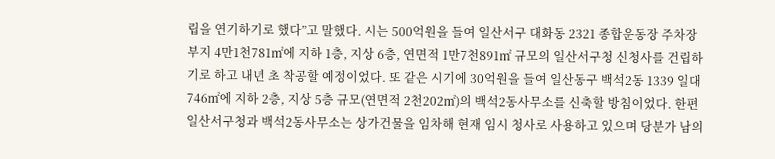립을 연기하기로 했다”고 말했다. 시는 500억원을 들여 일산서구 대화동 2321 종합운동장 주차장 부지 4만1천781㎡에 지하 1층, 지상 6층, 연면적 1만7천891㎡ 규모의 일산서구청 신청사를 건립하기로 하고 내년 초 착공할 예정이었다. 또 같은 시기에 30억원을 들여 일산동구 백석2동 1339 일대 746㎡에 지하 2층, 지상 5층 규모(연면적 2천202㎡)의 백석2동사무소를 신축할 방침이었다. 한편 일산서구청과 백석2동사무소는 상가건물을 임차해 현재 임시 청사로 사용하고 있으며 당분가 남의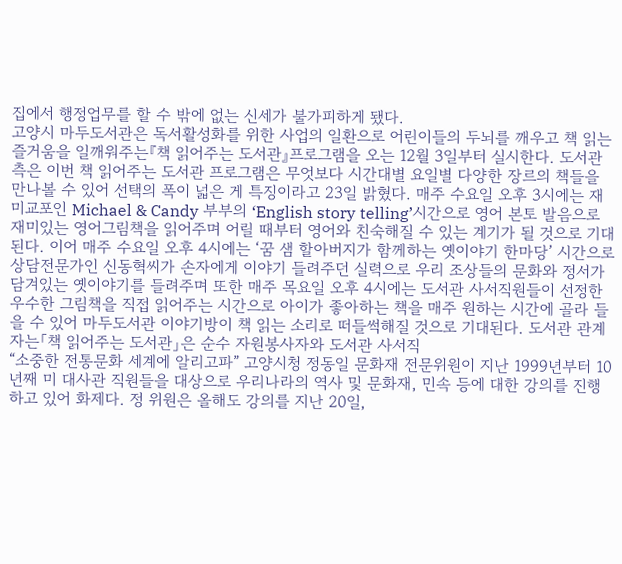집에서 행정업무를 할 수 밖에 없는 신세가 불가피하게 됐다.
고양시 마두도서관은 독서활성화를 위한 사업의 일환으로 어린이들의 두뇌를 깨우고 책 읽는 즐거움을 일깨워주는『책 읽어주는 도서관』프로그램을 오는 12월 3일부터 실시한다. 도서관 측은 이번 책 읽어주는 도서관 프로그램은 무엇보다 시간대별 요일별 다양한 장르의 책들을 만나볼 수 있어 선택의 폭이 넓은 게 특징이라고 23일 밝혔다. 매주 수요일 오후 3시에는 재미교포인 Michael & Candy 부부의 ‘English story telling’시간으로 영어 본토 발음으로 재미있는 영어그림책을 읽어주며 어릴 때부터 영어와 친숙해질 수 있는 계기가 될 것으로 기대된다. 이어 매주 수요일 오후 4시에는 ‘꿈 샘 할아버지가 함께하는 옛이야기 한마당’ 시간으로 상담전문가인 신동혁씨가 손자에게 이야기 들려주던 실력으로 우리 조상들의 문화와 정서가 담겨있는 옛이야기를 들려주며 또한 매주 목요일 오후 4시에는 도서관 사서직원들이 선정한 우수한 그림책을 직접 읽어주는 시간으로 아이가 좋아하는 책을 매주 원하는 시간에 골라 들을 수 있어 마두도서관 이야기방이 책 읽는 소리로 떠들썩해질 것으로 기대된다. 도서관 관계자는「책 읽어주는 도서관」은 순수 자원봉사자와 도서관 사서직
“소중한 전통문화 세계에 알리고파” 고양시청 정동일 문화재 전문위원이 지난 1999년부터 10년째 미 대사관 직원들을 대상으로 우리나라의 역사 및 문화재, 민속 등에 대한 강의를 진행하고 있어 화제다. 정 위원은 올해도 강의를 지난 20일,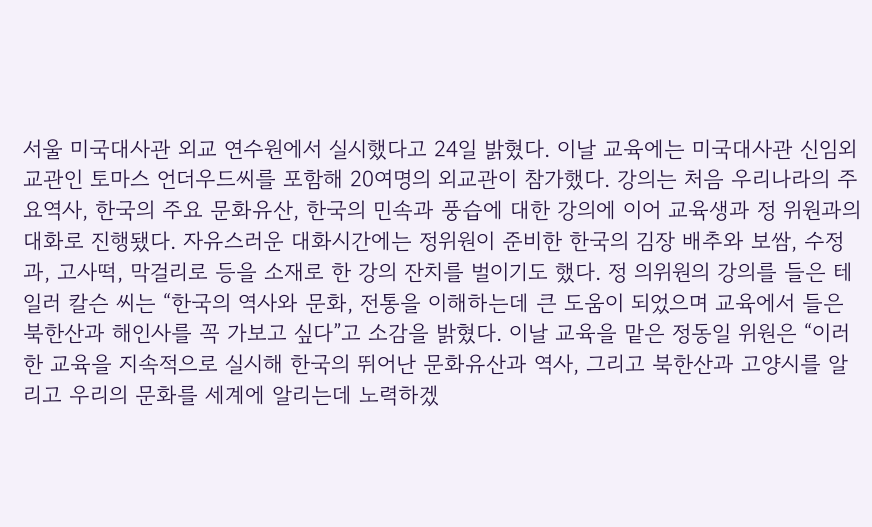서울 미국대사관 외교 연수원에서 실시했다고 24일 밝혔다. 이날 교육에는 미국대사관 신임외교관인 토마스 언더우드씨를 포함해 20여명의 외교관이 참가했다. 강의는 처음 우리나라의 주요역사, 한국의 주요 문화유산, 한국의 민속과 풍습에 대한 강의에 이어 교육생과 정 위원과의 대화로 진행됐다. 자유스러운 대화시간에는 정위원이 준비한 한국의 김장 배추와 보쌈, 수정과, 고사떡, 막걸리로 등을 소재로 한 강의 잔치를 벌이기도 했다. 정 의위원의 강의를 들은 테일러 칼슨 씨는 “한국의 역사와 문화, 전통을 이해하는데 큰 도움이 되었으며 교육에서 들은 북한산과 해인사를 꼭 가보고 싶다”고 소감을 밝혔다. 이날 교육을 맡은 정동일 위원은 “이러한 교육을 지속적으로 실시해 한국의 뛰어난 문화유산과 역사, 그리고 북한산과 고양시를 알리고 우리의 문화를 세계에 알리는데 노력하겠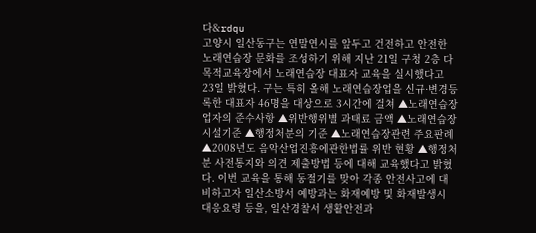다&rdqu
고양시 일산동구는 연말연시를 앞두고 건전하고 안전한 노래연습장 문화를 조성하기 위해 지난 21일 구청 2층 다목적교육장에서 노래연습장 대표자 교육을 실시했다고 23일 밝혔다. 구는 특히 올해 노래연습장업을 신규·변경등록한 대표자 46명을 대상으로 3시간에 걸쳐 ▲노래연습장업자의 준수사항 ▲위반행위별 과태료 금액 ▲노래연습장 시설기준 ▲행정처분의 기준 ▲노래연습장관련 주요판례 ▲2008년도 음악산업진흥에관한법률 위반 현황 ▲행정처분 사전통지와 의견 제출방법 등에 대해 교육했다고 밝혔다. 이번 교육을 통해 동절기를 맞아 각종 안전사고에 대비하고자 일산소방서 예방과는 화재예방 및 화재발생시 대응요령 등을, 일산경찰서 생활안전과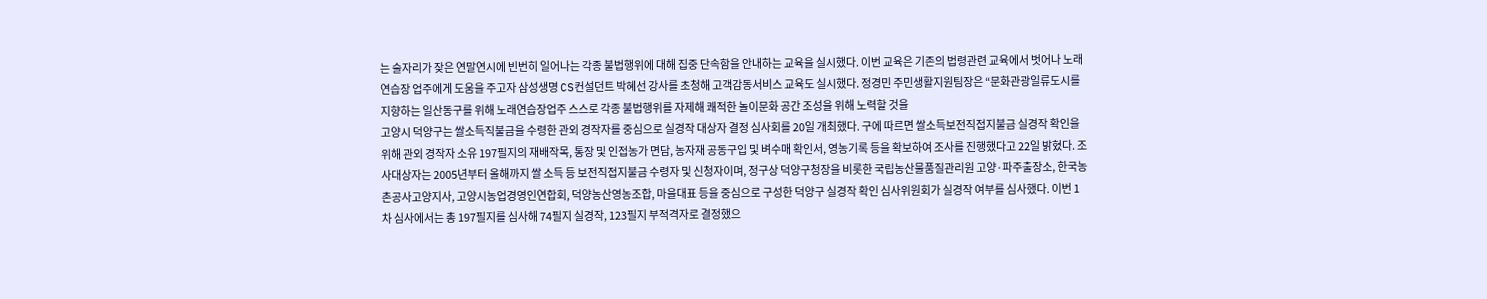는 술자리가 잦은 연말연시에 빈번히 일어나는 각종 불법행위에 대해 집중 단속함을 안내하는 교육을 실시했다. 이번 교육은 기존의 법령관련 교육에서 벗어나 노래연습장 업주에게 도움을 주고자 삼성생명 CS컨설던트 박혜선 강사를 초청해 고객감동서비스 교육도 실시했다. 정경민 주민생활지원팀장은 “문화관광일류도시를 지향하는 일산동구를 위해 노래연습장업주 스스로 각종 불법행위를 자제해 쾌적한 놀이문화 공간 조성을 위해 노력할 것을
고양시 덕양구는 쌀소득직불금을 수령한 관외 경작자를 중심으로 실경작 대상자 결정 심사회를 20일 개최했다. 구에 따르면 쌀소득보전직접지불금 실경작 확인을 위해 관외 경작자 소유 197필지의 재배작목, 통장 및 인접농가 면담, 농자재 공동구입 및 벼수매 확인서, 영농기록 등을 확보하여 조사를 진행했다고 22일 밝혔다. 조사대상자는 2005년부터 올해까지 쌀 소득 등 보전직접지불금 수령자 및 신청자이며, 정구상 덕양구청장을 비롯한 국립농산물품질관리원 고양·파주출장소, 한국농촌공사고양지사, 고양시농업경영인연합회, 덕양농산영농조합, 마을대표 등을 중심으로 구성한 덕양구 실경작 확인 심사위원회가 실경작 여부를 심사했다. 이번 1차 심사에서는 총 197필지를 심사해 74필지 실경작, 123필지 부적격자로 결정했으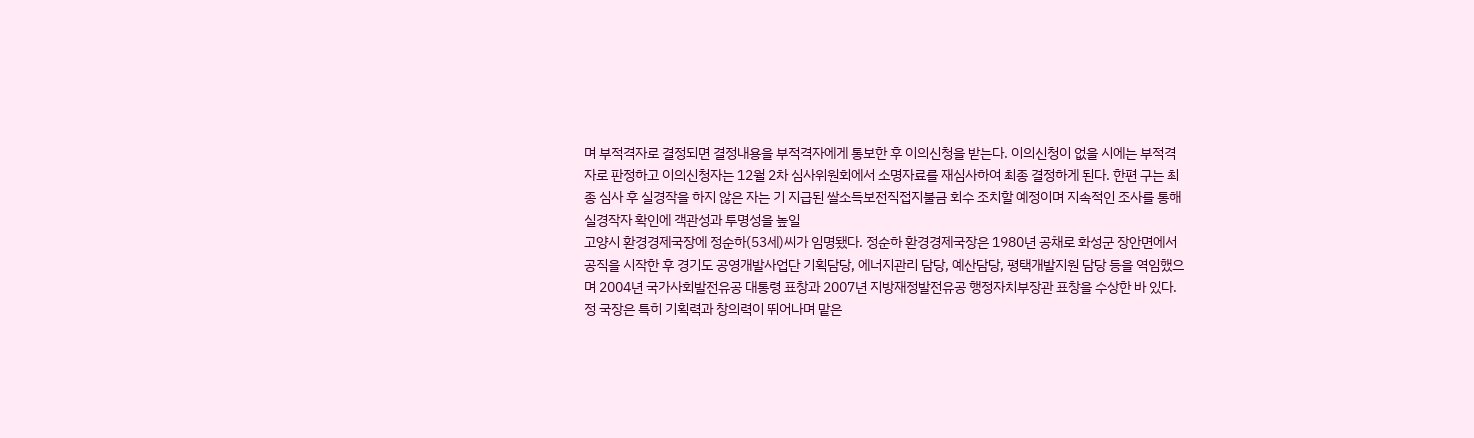며 부적격자로 결정되면 결정내용을 부적격자에게 통보한 후 이의신청을 받는다. 이의신청이 없을 시에는 부적격자로 판정하고 이의신청자는 12월 2차 심사위원회에서 소명자료를 재심사하여 최종 결정하게 된다. 한편 구는 최종 심사 후 실경작을 하지 않은 자는 기 지급된 쌀소득보전직접지불금 회수 조치할 예정이며 지속적인 조사를 통해 실경작자 확인에 객관성과 투명성을 높일
고양시 환경경제국장에 정순하(53세)씨가 임명됐다. 정순하 환경경제국장은 1980년 공채로 화성군 장안면에서 공직을 시작한 후 경기도 공영개발사업단 기획담당, 에너지관리 담당, 예산담당, 평택개발지원 담당 등을 역임했으며 2004년 국가사회발전유공 대통령 표창과 2007년 지방재정발전유공 행정자치부장관 표창을 수상한 바 있다. 정 국장은 특히 기획력과 창의력이 뛰어나며 맡은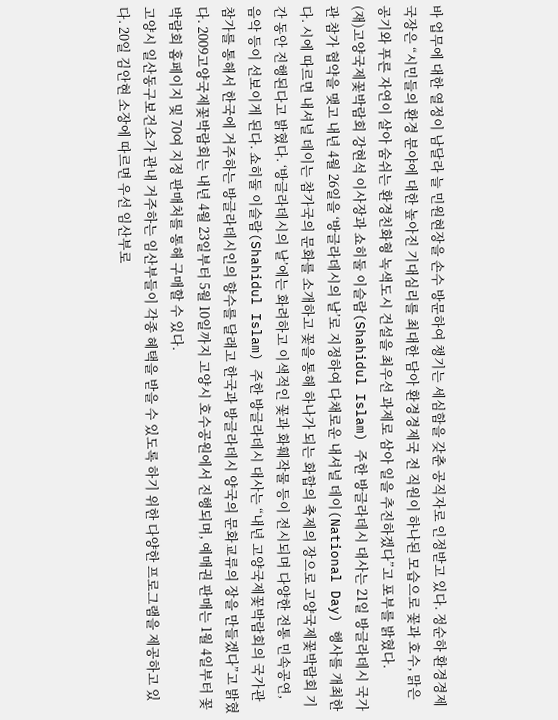바 업무에 대한 열정이 남달라 늘 민원현장을 손수 방문하여 챙기는 세심함을 갖춘 공직자로 인정받고 있다. 정순하 환경경제국장은 “시민들의 환경 분야에 대한 높아진 기대심리를 최대한 담아 환경경제국 전 직원이 하나된 모습으로 꽃과 호수, 맑은 공기와 푸른 자연이 살아 숨쉬는 환경친화형 녹색도시 건설을 최우선 과제로 삼아 일을 추진하겠다”고 포부를 밝혔다.
(재)고양국제꽃박람회 강현석 이사장과 쇼히둘 이슬람(Shahidul Islam) 주한 방글라데시 대사는 21일 방글라데시 국가관 참가 협약을 맺고 내년 4월 26일을 ‘방글라데시의 날’로 지정하여 다채로운 내셔널 데이(National Day) 행사를 개최한다. 시에 따르면 내셔널 데이는 참가국의 문화를 소개하고 꽃을 통해 하나가 되는 화합의 축제의 장으로 고양국제꽃박람회 기간 동안 진행된다고 밝혔다. ‘방글라데시의 날’에는 화려하고 이색적인 꽃과 화훼작물 등이 전시되며 다양한 전통 민속공연, 음악 등이 선보이게 된다. 쇼히둘 이슬람(Shahidul Islam) 주한 방글라데시 대사는 “내년 고양국제꽃박람회의 국가관 참가를 통해서 한국에 거주하는 방글라데시인의 향수를 달래고 한국과 방글라데시 양국의 문화교류의 장을 만들겠다”고 밝혔다. 2009고양국제꽃박람회는 내년 4월 23일부터 5월 10일까지 고양시 호수공원에서 진행되며, 예매권 판매는 1월 4일부터 꽃박람회 홈페이지 및 70여 지정 판매처를 통해 구매할 수 있다.
고양시 일산동구보건소가 관내 거주하는 임산부들이 각종 혜택을 받을 수 있도록 하기 위한 다양한 프로그램을 제공하고 있다. 20일 김안현 소장에 따르면 우선 임산부로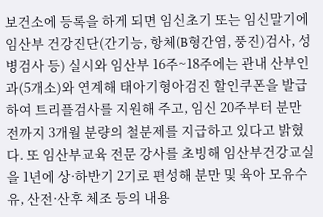보건소에 등록을 하게 되면 임신초기 또는 임신말기에 임산부 건강진단(간기능, 항체(B형간염, 풍진)검사, 성병검사 등) 실시와 임산부 16주~18주에는 관내 산부인과(5개소)와 연계해 태아기형아검진 할인쿠폰을 발급하여 트리플검사를 지원해 주고, 임신 20주부터 분만 전까지 3개월 분량의 철분제를 지급하고 있다고 밝혔다. 또 임산부교육 전문 강사를 초빙해 임산부건강교실을 1년에 상·하반기 2기로 편성해 분만 및 육아 모유수유, 산전·산후 체조 등의 내용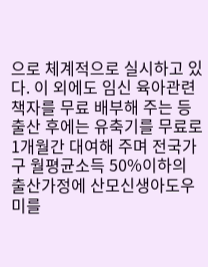으로 체계적으로 실시하고 있다. 이 외에도 임신 육아관련 책자를 무료 배부해 주는 등 출산 후에는 유축기를 무료로 1개월간 대여해 주며 전국가구 월평균소득 50%이하의 출산가정에 산모신생아도우미를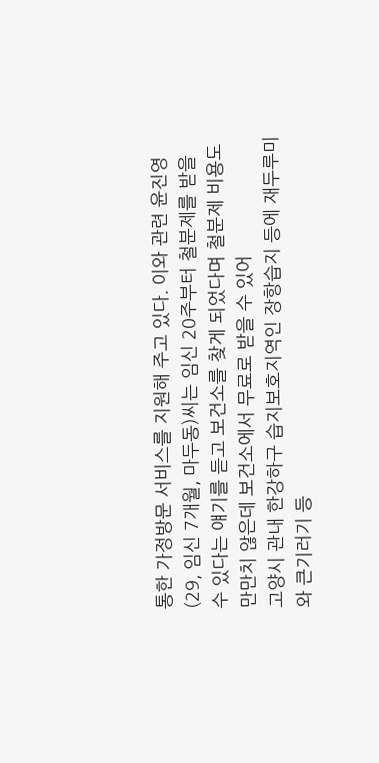통한 가정방문 서비스를 지원해 주고 있다. 이와 관련 윤진영(29, 임신 7개월, 마두동)씨는 임신 20주부터 철분제를 받을 수 있다는 얘기를 듣고 보건소를 찾게 되었다며 철분제 비용도 만만치 않은데 보건소에서 무료로 받을 수 있어
고양시 관내 한강하구 습지보호지역인 장항습지 등에 재두루미와 큰기러기 등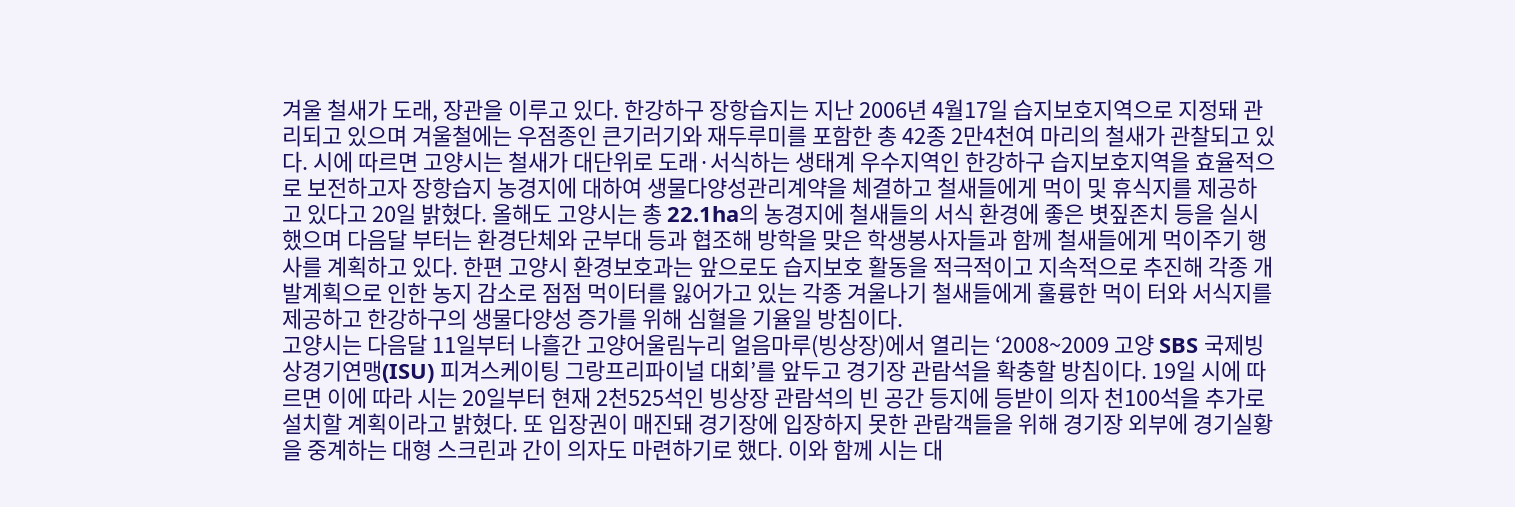겨울 철새가 도래, 장관을 이루고 있다. 한강하구 장항습지는 지난 2006년 4월17일 습지보호지역으로 지정돼 관리되고 있으며 겨울철에는 우점종인 큰기러기와 재두루미를 포함한 총 42종 2만4천여 마리의 철새가 관찰되고 있다. 시에 따르면 고양시는 철새가 대단위로 도래·서식하는 생태계 우수지역인 한강하구 습지보호지역을 효율적으로 보전하고자 장항습지 농경지에 대하여 생물다양성관리계약을 체결하고 철새들에게 먹이 및 휴식지를 제공하고 있다고 20일 밝혔다. 올해도 고양시는 총 22.1ha의 농경지에 철새들의 서식 환경에 좋은 볏짚존치 등을 실시했으며 다음달 부터는 환경단체와 군부대 등과 협조해 방학을 맞은 학생봉사자들과 함께 철새들에게 먹이주기 행사를 계획하고 있다. 한편 고양시 환경보호과는 앞으로도 습지보호 활동을 적극적이고 지속적으로 추진해 각종 개발계획으로 인한 농지 감소로 점점 먹이터를 잃어가고 있는 각종 겨울나기 철새들에게 훌륭한 먹이 터와 서식지를 제공하고 한강하구의 생물다양성 증가를 위해 심혈을 기율일 방침이다.
고양시는 다음달 11일부터 나흘간 고양어울림누리 얼음마루(빙상장)에서 열리는 ‘2008~2009 고양 SBS 국제빙상경기연맹(ISU) 피겨스케이팅 그랑프리파이널 대회’를 앞두고 경기장 관람석을 확충할 방침이다. 19일 시에 따르면 이에 따라 시는 20일부터 현재 2천525석인 빙상장 관람석의 빈 공간 등지에 등받이 의자 천100석을 추가로 설치할 계획이라고 밝혔다. 또 입장권이 매진돼 경기장에 입장하지 못한 관람객들을 위해 경기장 외부에 경기실황을 중계하는 대형 스크린과 간이 의자도 마련하기로 했다. 이와 함께 시는 대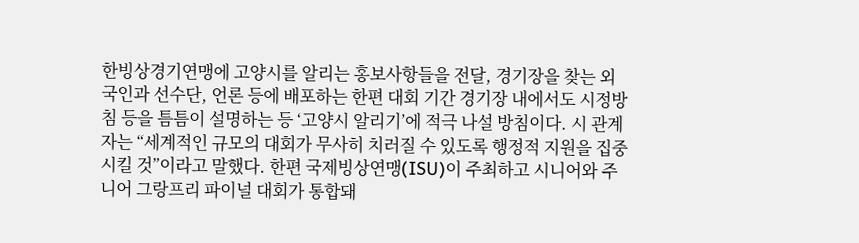한빙상경기연맹에 고양시를 알리는 홍보사항들을 전달, 경기장을 찾는 외국인과 선수단, 언론 등에 배포하는 한편 대회 기간 경기장 내에서도 시정방침 등을 틈틈이 설명하는 등 ‘고양시 알리기’에 적극 나설 방침이다. 시 관계자는 “세계적인 규모의 대회가 무사히 치러질 수 있도록 행정적 지원을 집중시킬 것”이라고 말했다. 한편 국제빙상연맹(ISU)이 주최하고 시니어와 주니어 그랑프리 파이널 대회가 통합돼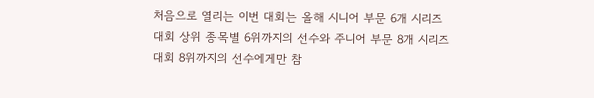처음으로 열리는 이번 대회는 올해 시니어 부문 6개 시리즈 대회 상위 종목별 6위까지의 선수와 주니어 부문 8개 시리즈 대회 8위까지의 선수에게만 참